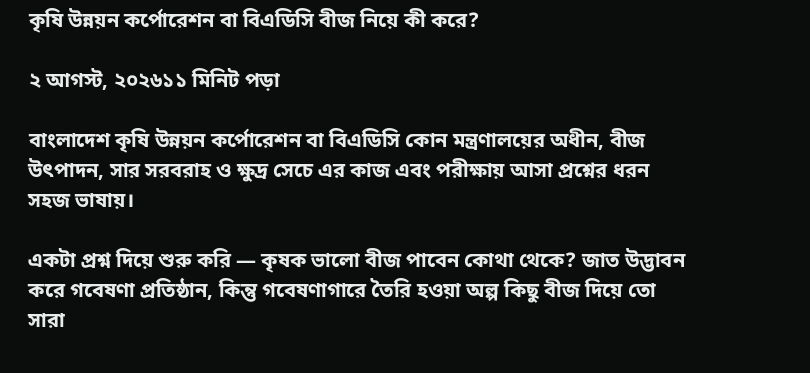কৃষি উন্নয়ন কর্পোরেশন বা বিএডিসি বীজ নিয়ে কী করে?

২ আগস্ট, ২০২৬১১ মিনিট পড়া

বাংলাদেশ কৃষি উন্নয়ন কর্পোরেশন বা বিএডিসি কোন মন্ত্রণালয়ের অধীন, বীজ উৎপাদন, সার সরবরাহ ও ক্ষুদ্র সেচে এর কাজ এবং পরীক্ষায় আসা প্রশ্নের ধরন সহজ ভাষায়।

একটা প্রশ্ন দিয়ে শুরু করি — কৃষক ভালো বীজ পাবেন কোথা থেকে? জাত উদ্ভাবন করে গবেষণা প্রতিষ্ঠান, কিন্তু গবেষণাগারে তৈরি হওয়া অল্প কিছু বীজ দিয়ে তো সারা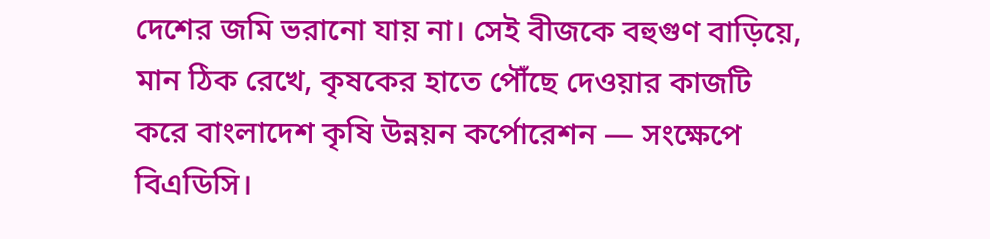দেশের জমি ভরানো যায় না। সেই বীজকে বহুগুণ বাড়িয়ে, মান ঠিক রেখে, কৃষকের হাতে পৌঁছে দেওয়ার কাজটি করে বাংলাদেশ কৃষি উন্নয়ন কর্পোরেশন — সংক্ষেপে বিএডিসি।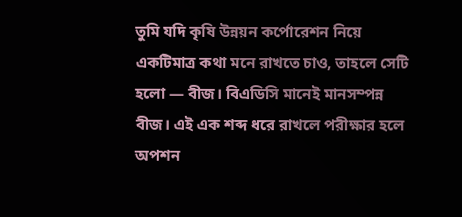তুমি যদি কৃষি উন্নয়ন কর্পোরেশন নিয়ে একটিমাত্র কথা মনে রাখতে চাও, তাহলে সেটি হলো — বীজ। বিএডিসি মানেই মানসম্পন্ন বীজ। এই এক শব্দ ধরে রাখলে পরীক্ষার হলে অপশন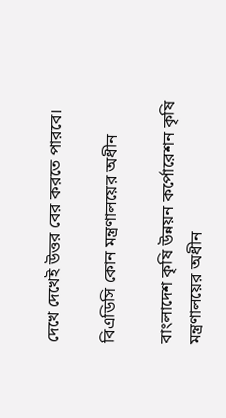দেখে দেখেই উত্তর বের করতে পারবে।

বিএডিসি কোন মন্ত্রণালয়ের অধীন

বাংলাদেশ কৃষি উন্নয়ন কর্পোরেশন কৃষি মন্ত্রণালয়ের অধীন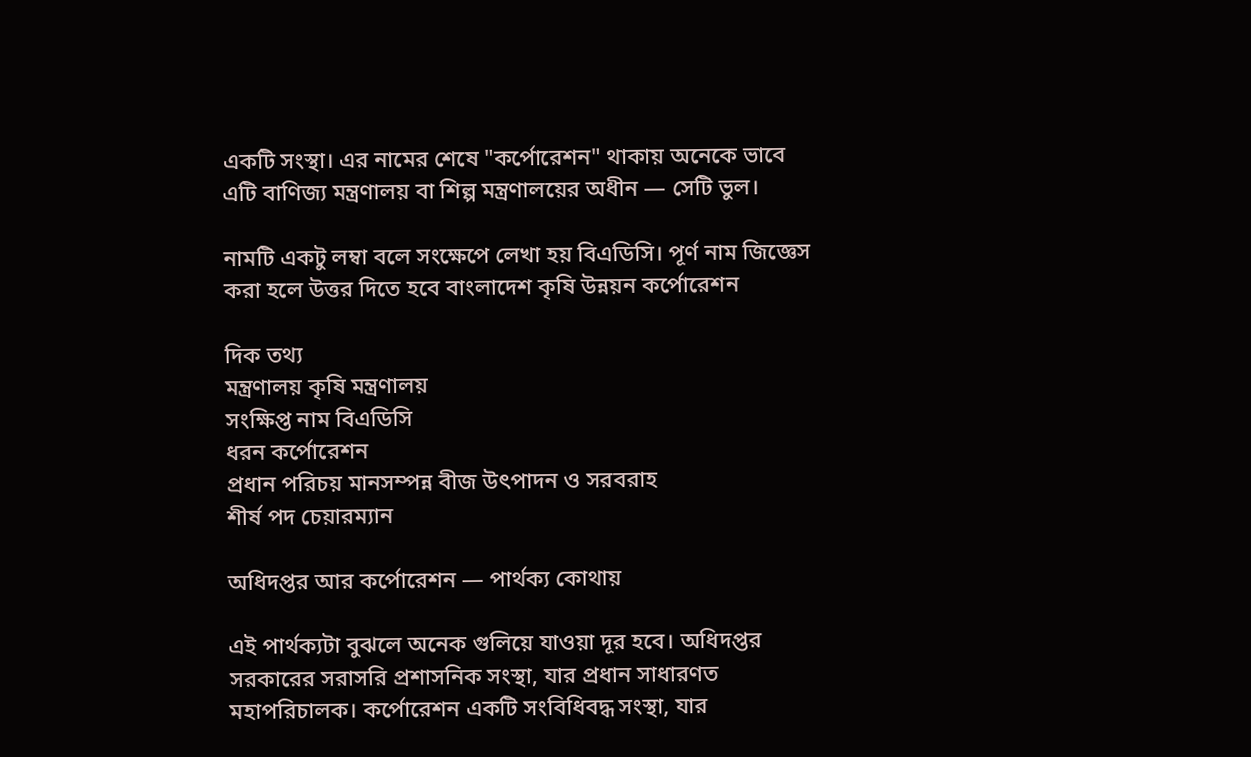একটি সংস্থা। এর নামের শেষে "কর্পোরেশন" থাকায় অনেকে ভাবে এটি বাণিজ্য মন্ত্রণালয় বা শিল্প মন্ত্রণালয়ের অধীন — সেটি ভুল।

নামটি একটু লম্বা বলে সংক্ষেপে লেখা হয় বিএডিসি। পূর্ণ নাম জিজ্ঞেস করা হলে উত্তর দিতে হবে বাংলাদেশ কৃষি উন্নয়ন কর্পোরেশন

দিক তথ্য
মন্ত্রণালয় কৃষি মন্ত্রণালয়
সংক্ষিপ্ত নাম বিএডিসি
ধরন কর্পোরেশন
প্রধান পরিচয় মানসম্পন্ন বীজ উৎপাদন ও সরবরাহ
শীর্ষ পদ চেয়ারম্যান

অধিদপ্তর আর কর্পোরেশন — পার্থক্য কোথায়

এই পার্থক্যটা বুঝলে অনেক গুলিয়ে যাওয়া দূর হবে। অধিদপ্তর সরকারের সরাসরি প্রশাসনিক সংস্থা, যার প্রধান সাধারণত মহাপরিচালক। কর্পোরেশন একটি সংবিধিবদ্ধ সংস্থা, যার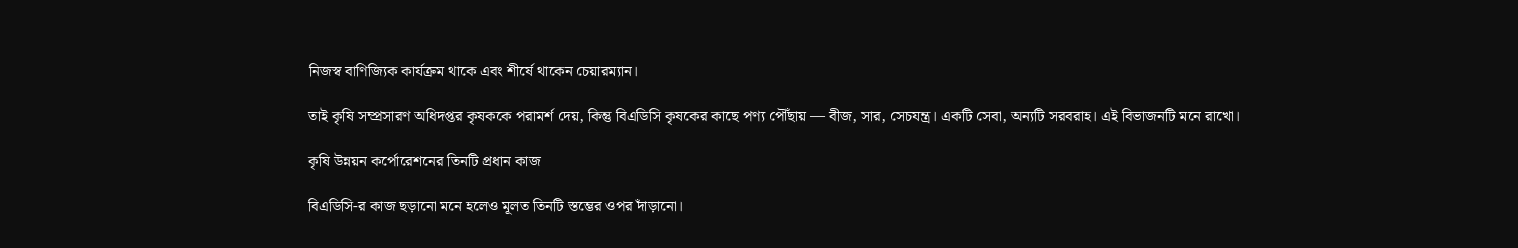নিজস্ব বাণিজ্যিক কার্যক্রম থাকে এবং শীর্ষে থাকেন চেয়ারম্যান।

তাই কৃষি সম্প্রসারণ অধিদপ্তর কৃষককে পরামর্শ দেয়, কিন্তু বিএডিসি কৃষকের কাছে পণ্য পৌঁছায় — বীজ, সার, সেচযন্ত্র। একটি সেবা, অন্যটি সরবরাহ। এই বিভাজনটি মনে রাখো।

কৃষি উন্নয়ন কর্পোরেশনের তিনটি প্রধান কাজ

বিএডিসি-র কাজ ছড়ানো মনে হলেও মূলত তিনটি স্তম্ভের ওপর দাঁড়ানো।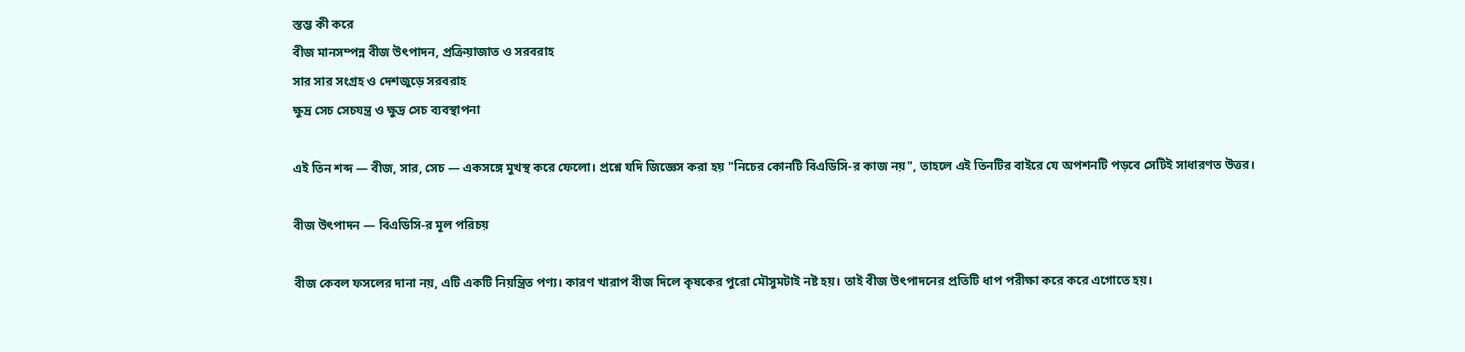স্তম্ভ কী করে
বীজ মানসম্পন্ন বীজ উৎপাদন, প্রক্রিয়াজাত ও সরবরাহ
সার সার সংগ্রহ ও দেশজুড়ে সরবরাহ
ক্ষুদ্র সেচ সেচযন্ত্র ও ক্ষুদ্র সেচ ব্যবস্থাপনা

এই তিন শব্দ — বীজ, সার, সেচ — একসঙ্গে মুখস্থ করে ফেলো। প্রশ্নে যদি জিজ্ঞেস করা হয় "নিচের কোনটি বিএডিসি-র কাজ নয়", তাহলে এই তিনটির বাইরে যে অপশনটি পড়বে সেটিই সাধারণত উত্তর।

বীজ উৎপাদন — বিএডিসি-র মূল পরিচয়

বীজ কেবল ফসলের দানা নয়, এটি একটি নিয়ন্ত্রিত পণ্য। কারণ খারাপ বীজ দিলে কৃষকের পুরো মৌসুমটাই নষ্ট হয়। তাই বীজ উৎপাদনের প্রতিটি ধাপ পরীক্ষা করে করে এগোতে হয়।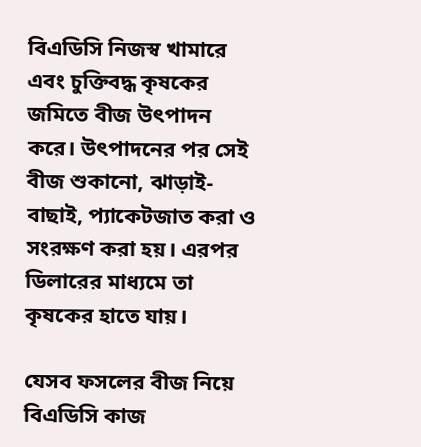বিএডিসি নিজস্ব খামারে এবং চুক্তিবদ্ধ কৃষকের জমিতে বীজ উৎপাদন করে। উৎপাদনের পর সেই বীজ শুকানো, ঝাড়াই-বাছাই, প্যাকেটজাত করা ও সংরক্ষণ করা হয়। এরপর ডিলারের মাধ্যমে তা কৃষকের হাতে যায়।

যেসব ফসলের বীজ নিয়ে বিএডিসি কাজ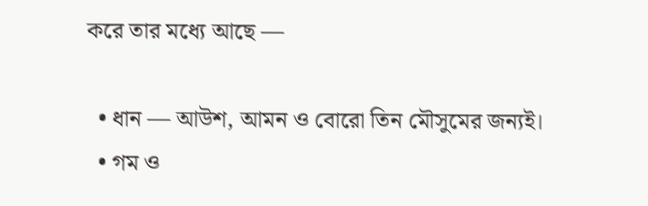করে তার মধ্যে আছে —

  • ধান — আউশ, আমন ও বোরো তিন মৌসুমের জন্যই।
  • গম ও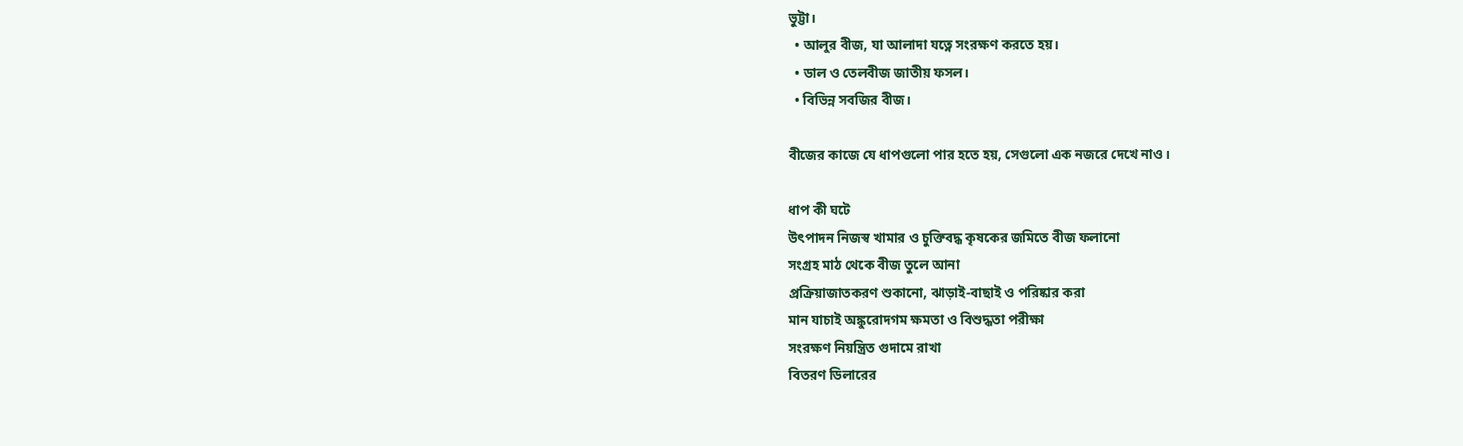ভুট্টা।
  • আলুর বীজ, যা আলাদা যত্নে সংরক্ষণ করতে হয়।
  • ডাল ও তেলবীজ জাতীয় ফসল।
  • বিভিন্ন সবজির বীজ।

বীজের কাজে যে ধাপগুলো পার হতে হয়, সেগুলো এক নজরে দেখে নাও।

ধাপ কী ঘটে
উৎপাদন নিজস্ব খামার ও চুক্তিবদ্ধ কৃষকের জমিতে বীজ ফলানো
সংগ্রহ মাঠ থেকে বীজ তুলে আনা
প্রক্রিয়াজাতকরণ শুকানো, ঝাড়াই-বাছাই ও পরিষ্কার করা
মান যাচাই অঙ্কুরোদগম ক্ষমতা ও বিশুদ্ধতা পরীক্ষা
সংরক্ষণ নিয়ন্ত্রিত গুদামে রাখা
বিতরণ ডিলারের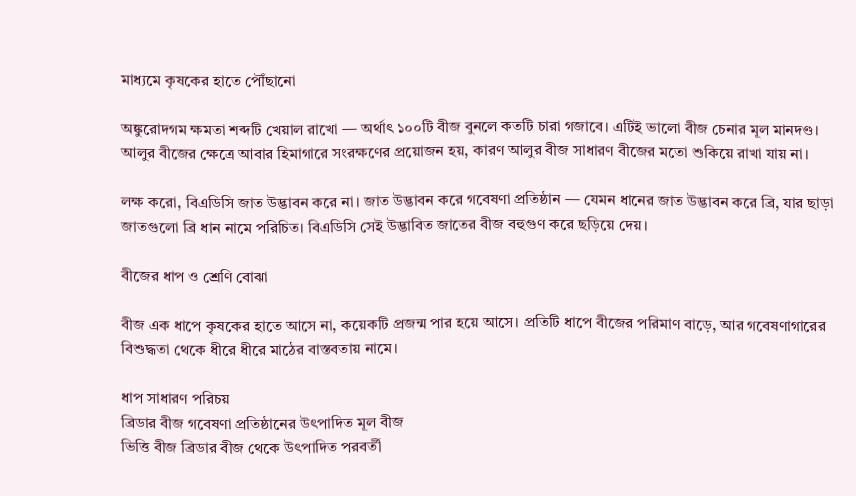মাধ্যমে কৃষকের হাতে পৌঁছানো

অঙ্কুরোদগম ক্ষমতা শব্দটি খেয়াল রাখো — অর্থাৎ ১০০টি বীজ বুনলে কতটি চারা গজাবে। এটিই ভালো বীজ চেনার মূল মানদণ্ড। আলুর বীজের ক্ষেত্রে আবার হিমাগারে সংরক্ষণের প্রয়োজন হয়, কারণ আলুর বীজ সাধারণ বীজের মতো শুকিয়ে রাখা যায় না।

লক্ষ করো, বিএডিসি জাত উদ্ভাবন করে না। জাত উদ্ভাবন করে গবেষণা প্রতিষ্ঠান — যেমন ধানের জাত উদ্ভাবন করে ব্রি, যার ছাড়া জাতগুলো ব্রি ধান নামে পরিচিত। বিএডিসি সেই উদ্ভাবিত জাতের বীজ বহুগুণ করে ছড়িয়ে দেয়।

বীজের ধাপ ও শ্রেণি বোঝা

বীজ এক ধাপে কৃষকের হাতে আসে না, কয়েকটি প্রজন্ম পার হয়ে আসে। প্রতিটি ধাপে বীজের পরিমাণ বাড়ে, আর গবেষণাগারের বিশুদ্ধতা থেকে ধীরে ধীরে মাঠের বাস্তবতায় নামে।

ধাপ সাধারণ পরিচয়
ব্রিডার বীজ গবেষণা প্রতিষ্ঠানের উৎপাদিত মূল বীজ
ভিত্তি বীজ ব্রিডার বীজ থেকে উৎপাদিত পরবর্তী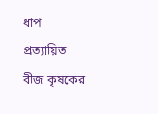ধাপ
প্রত্যায়িত বীজ কৃষকের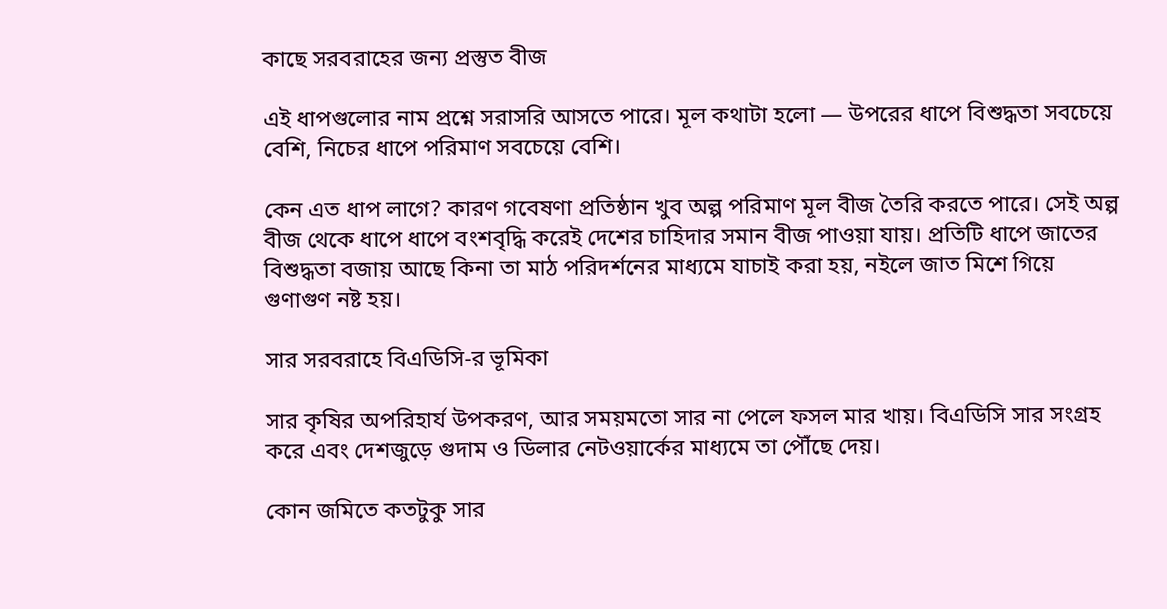কাছে সরবরাহের জন্য প্রস্তুত বীজ

এই ধাপগুলোর নাম প্রশ্নে সরাসরি আসতে পারে। মূল কথাটা হলো — উপরের ধাপে বিশুদ্ধতা সবচেয়ে বেশি, নিচের ধাপে পরিমাণ সবচেয়ে বেশি।

কেন এত ধাপ লাগে? কারণ গবেষণা প্রতিষ্ঠান খুব অল্প পরিমাণ মূল বীজ তৈরি করতে পারে। সেই অল্প বীজ থেকে ধাপে ধাপে বংশবৃদ্ধি করেই দেশের চাহিদার সমান বীজ পাওয়া যায়। প্রতিটি ধাপে জাতের বিশুদ্ধতা বজায় আছে কিনা তা মাঠ পরিদর্শনের মাধ্যমে যাচাই করা হয়, নইলে জাত মিশে গিয়ে গুণাগুণ নষ্ট হয়।

সার সরবরাহে বিএডিসি-র ভূমিকা

সার কৃষির অপরিহার্য উপকরণ, আর সময়মতো সার না পেলে ফসল মার খায়। বিএডিসি সার সংগ্রহ করে এবং দেশজুড়ে গুদাম ও ডিলার নেটওয়ার্কের মাধ্যমে তা পৌঁছে দেয়।

কোন জমিতে কতটুকু সার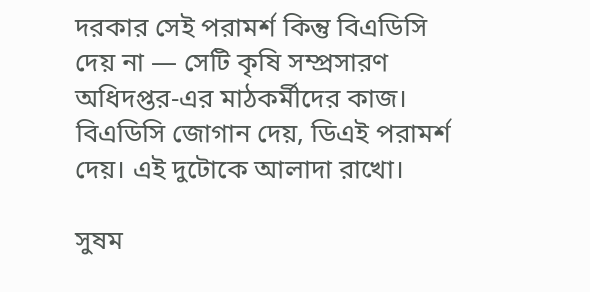দরকার সেই পরামর্শ কিন্তু বিএডিসি দেয় না — সেটি কৃষি সম্প্রসারণ অধিদপ্তর-এর মাঠকর্মীদের কাজ। বিএডিসি জোগান দেয়, ডিএই পরামর্শ দেয়। এই দুটোকে আলাদা রাখো।

সুষম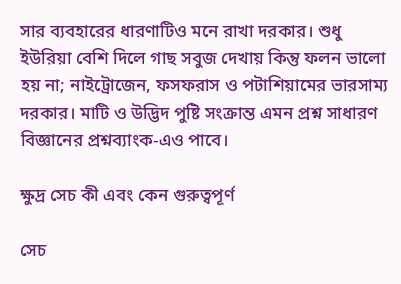সার ব্যবহারের ধারণাটিও মনে রাখা দরকার। শুধু ইউরিয়া বেশি দিলে গাছ সবুজ দেখায় কিন্তু ফলন ভালো হয় না; নাইট্রোজেন, ফসফরাস ও পটাশিয়ামের ভারসাম্য দরকার। মাটি ও উদ্ভিদ পুষ্টি সংক্রান্ত এমন প্রশ্ন সাধারণ বিজ্ঞানের প্রশ্নব্যাংক-এও পাবে।

ক্ষুদ্র সেচ কী এবং কেন গুরুত্বপূর্ণ

সেচ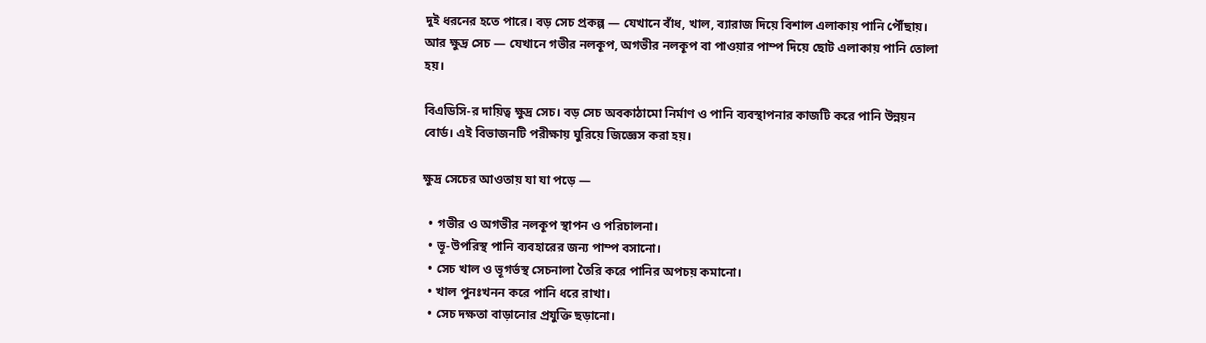দুই ধরনের হতে পারে। বড় সেচ প্রকল্প — যেখানে বাঁধ, খাল, ব্যারাজ দিয়ে বিশাল এলাকায় পানি পৌঁছায়। আর ক্ষুদ্র সেচ — যেখানে গভীর নলকূপ, অগভীর নলকূপ বা পাওয়ার পাম্প দিয়ে ছোট এলাকায় পানি তোলা হয়।

বিএডিসি-র দায়িত্ব ক্ষুদ্র সেচ। বড় সেচ অবকাঠামো নির্মাণ ও পানি ব্যবস্থাপনার কাজটি করে পানি উন্নয়ন বোর্ড। এই বিভাজনটি পরীক্ষায় ঘুরিয়ে জিজ্ঞেস করা হয়।

ক্ষুদ্র সেচের আওতায় যা যা পড়ে —

  • গভীর ও অগভীর নলকূপ স্থাপন ও পরিচালনা।
  • ভূ-উপরিস্থ পানি ব্যবহারের জন্য পাম্প বসানো।
  • সেচ খাল ও ভূগর্ভস্থ সেচনালা তৈরি করে পানির অপচয় কমানো।
  • খাল পুনঃখনন করে পানি ধরে রাখা।
  • সেচ দক্ষতা বাড়ানোর প্রযুক্তি ছড়ানো।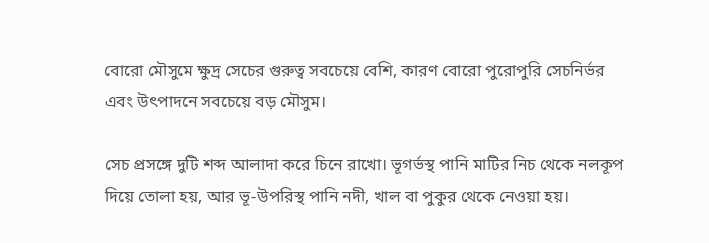বোরো মৌসুমে ক্ষুদ্র সেচের গুরুত্ব সবচেয়ে বেশি, কারণ বোরো পুরোপুরি সেচনির্ভর এবং উৎপাদনে সবচেয়ে বড় মৌসুম।

সেচ প্রসঙ্গে দুটি শব্দ আলাদা করে চিনে রাখো। ভূগর্ভস্থ পানি মাটির নিচ থেকে নলকূপ দিয়ে তোলা হয়, আর ভূ-উপরিস্থ পানি নদী, খাল বা পুকুর থেকে নেওয়া হয়।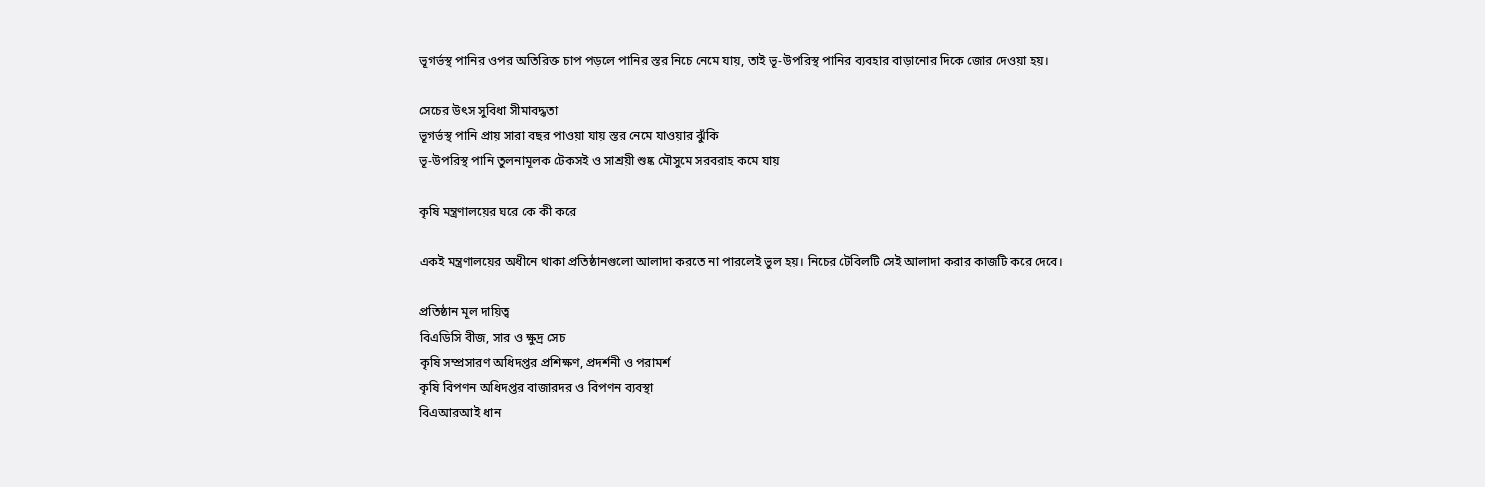ভূগর্ভস্থ পানির ওপর অতিরিক্ত চাপ পড়লে পানির স্তর নিচে নেমে যায়, তাই ভূ-উপরিস্থ পানির ব্যবহার বাড়ানোর দিকে জোর দেওয়া হয়।

সেচের উৎস সুবিধা সীমাবদ্ধতা
ভূগর্ভস্থ পানি প্রায় সারা বছর পাওয়া যায় স্তর নেমে যাওয়ার ঝুঁকি
ভূ-উপরিস্থ পানি তুলনামূলক টেকসই ও সাশ্রয়ী শুষ্ক মৌসুমে সরবরাহ কমে যায়

কৃষি মন্ত্রণালয়ের ঘরে কে কী করে

একই মন্ত্রণালয়ের অধীনে থাকা প্রতিষ্ঠানগুলো আলাদা করতে না পারলেই ভুল হয়। নিচের টেবিলটি সেই আলাদা করার কাজটি করে দেবে।

প্রতিষ্ঠান মূল দায়িত্ব
বিএডিসি বীজ, সার ও ক্ষুদ্র সেচ
কৃষি সম্প্রসারণ অধিদপ্তর প্রশিক্ষণ, প্রদর্শনী ও পরামর্শ
কৃষি বিপণন অধিদপ্তর বাজারদর ও বিপণন ব্যবস্থা
বিএআরআই ধান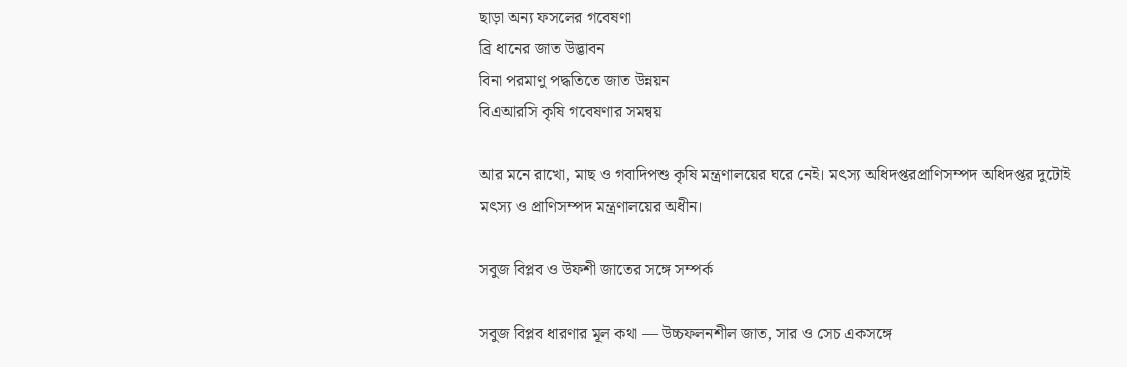ছাড়া অন্য ফসলের গবেষণা
ব্রি ধানের জাত উদ্ভাবন
বিনা পরমাণু পদ্ধতিতে জাত উন্নয়ন
বিএআরসি কৃষি গবেষণার সমন্বয়

আর মনে রাখো, মাছ ও গবাদিপশু কৃষি মন্ত্রণালয়ের ঘরে নেই। মৎস্য অধিদপ্তরপ্রাণিসম্পদ অধিদপ্তর দুটোই মৎস্য ও প্রাণিসম্পদ মন্ত্রণালয়ের অধীন।

সবুজ বিপ্লব ও উফশী জাতের সঙ্গে সম্পর্ক

সবুজ বিপ্লব ধারণার মূল কথা — উচ্চফলনশীল জাত, সার ও সেচ একসঙ্গে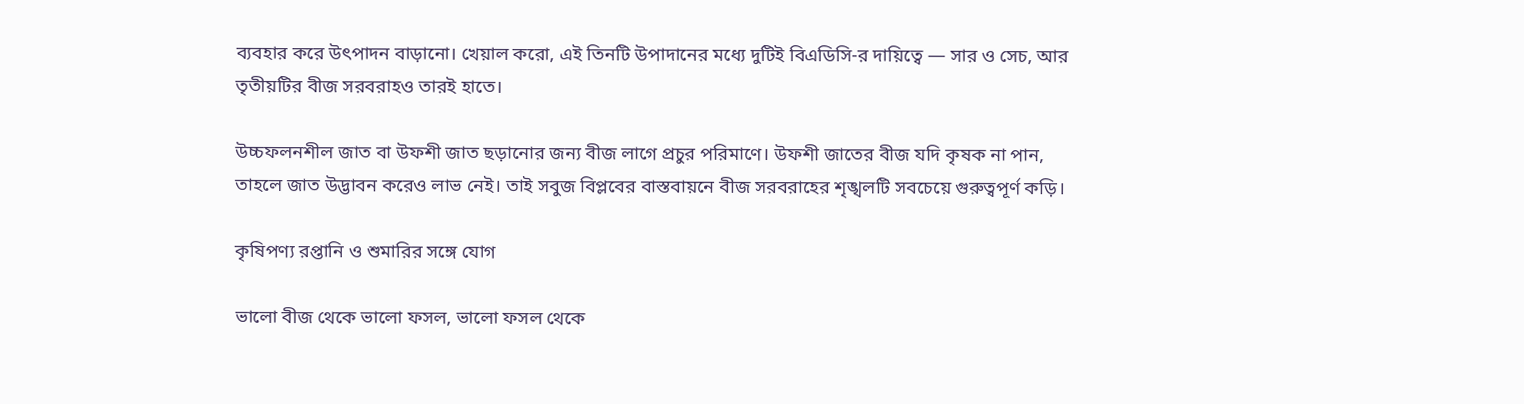ব্যবহার করে উৎপাদন বাড়ানো। খেয়াল করো, এই তিনটি উপাদানের মধ্যে দুটিই বিএডিসি-র দায়িত্বে — সার ও সেচ, আর তৃতীয়টির বীজ সরবরাহও তারই হাতে।

উচ্চফলনশীল জাত বা উফশী জাত ছড়ানোর জন্য বীজ লাগে প্রচুর পরিমাণে। উফশী জাতের বীজ যদি কৃষক না পান, তাহলে জাত উদ্ভাবন করেও লাভ নেই। তাই সবুজ বিপ্লবের বাস্তবায়নে বীজ সরবরাহের শৃঙ্খলটি সবচেয়ে গুরুত্বপূর্ণ কড়ি।

কৃষিপণ্য রপ্তানি ও শুমারির সঙ্গে যোগ

ভালো বীজ থেকে ভালো ফসল, ভালো ফসল থেকে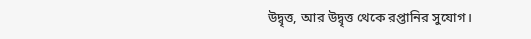উদ্বৃত্ত, আর উদ্বৃত্ত থেকে রপ্তানির সুযোগ।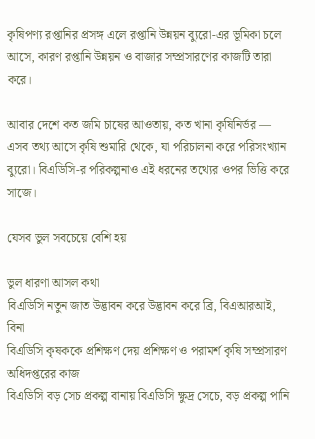কৃষিপণ্য রপ্তানির প্রসঙ্গ এলে রপ্তানি উন্নয়ন ব্যুরো-এর ভূমিকা চলে আসে, কারণ রপ্তানি উন্নয়ন ও বাজার সম্প্রসারণের কাজটি তারা করে।

আবার দেশে কত জমি চাষের আওতায়, কত খানা কৃষিনির্ভর — এসব তথ্য আসে কৃষি শুমারি থেকে, যা পরিচালনা করে পরিসংখ্যান ব্যুরো। বিএডিসি-র পরিকল্পনাও এই ধরনের তথ্যের ওপর ভিত্তি করে সাজে।

যেসব ভুল সবচেয়ে বেশি হয়

ভুল ধারণা আসল কথা
বিএডিসি নতুন জাত উদ্ভাবন করে উদ্ভাবন করে ব্রি, বিএআরআই, বিনা
বিএডিসি কৃষককে প্রশিক্ষণ দেয় প্রশিক্ষণ ও পরামর্শ কৃষি সম্প্রসারণ অধিদপ্তরের কাজ
বিএডিসি বড় সেচ প্রকল্প বানায় বিএডিসি ক্ষুদ্র সেচে, বড় প্রকল্প পানি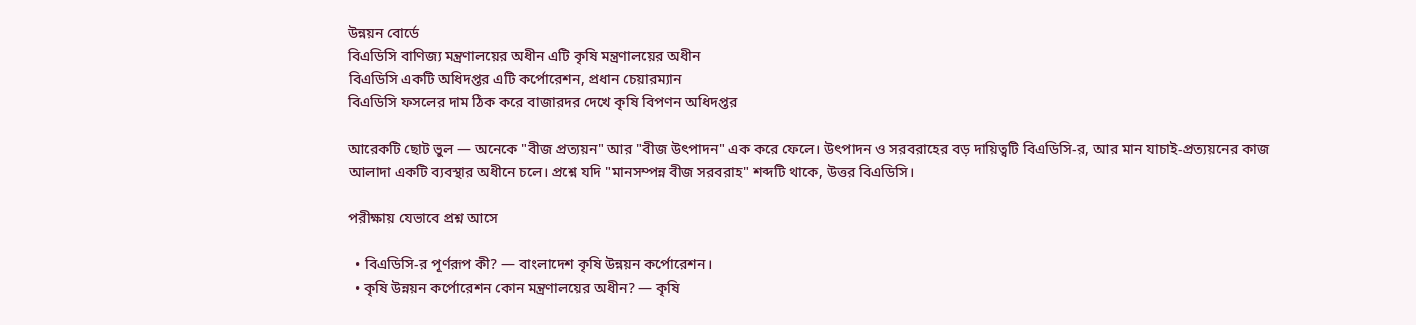উন্নয়ন বোর্ডে
বিএডিসি বাণিজ্য মন্ত্রণালয়ের অধীন এটি কৃষি মন্ত্রণালয়ের অধীন
বিএডিসি একটি অধিদপ্তর এটি কর্পোরেশন, প্রধান চেয়ারম্যান
বিএডিসি ফসলের দাম ঠিক করে বাজারদর দেখে কৃষি বিপণন অধিদপ্তর

আরেকটি ছোট ভুল — অনেকে "বীজ প্রত্যয়ন" আর "বীজ উৎপাদন" এক করে ফেলে। উৎপাদন ও সরবরাহের বড় দায়িত্বটি বিএডিসি-র, আর মান যাচাই-প্রত্যয়নের কাজ আলাদা একটি ব্যবস্থার অধীনে চলে। প্রশ্নে যদি "মানসম্পন্ন বীজ সরবরাহ" শব্দটি থাকে, উত্তর বিএডিসি।

পরীক্ষায় যেভাবে প্রশ্ন আসে

  • বিএডিসি-র পূর্ণরূপ কী? — বাংলাদেশ কৃষি উন্নয়ন কর্পোরেশন।
  • কৃষি উন্নয়ন কর্পোরেশন কোন মন্ত্রণালয়ের অধীন? — কৃষি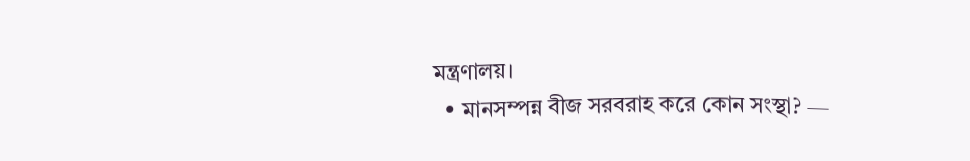মন্ত্রণালয়।
  • মানসম্পন্ন বীজ সরবরাহ করে কোন সংস্থা? —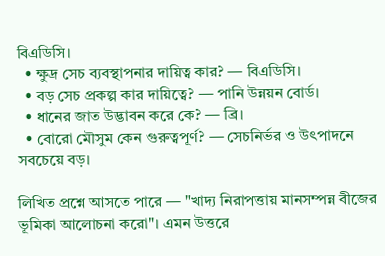বিএডিসি।
  • ক্ষুদ্র সেচ ব্যবস্থাপনার দায়িত্ব কার? — বিএডিসি।
  • বড় সেচ প্রকল্প কার দায়িত্বে? — পানি উন্নয়ন বোর্ড।
  • ধানের জাত উদ্ভাবন করে কে? — ব্রি।
  • বোরো মৌসুম কেন গুরুত্বপূর্ণ? — সেচনির্ভর ও উৎপাদনে সবচেয়ে বড়।

লিখিত প্রশ্নে আসতে পারে — "খাদ্য নিরাপত্তায় মানসম্পন্ন বীজের ভূমিকা আলোচনা করো"। এমন উত্তরে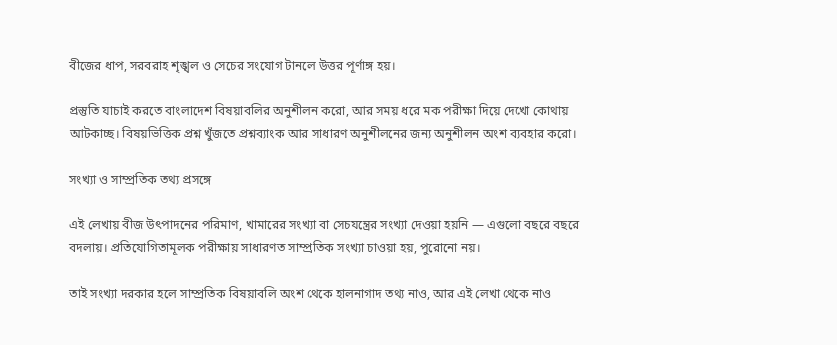বীজের ধাপ, সরবরাহ শৃঙ্খল ও সেচের সংযোগ টানলে উত্তর পূর্ণাঙ্গ হয়।

প্রস্তুতি যাচাই করতে বাংলাদেশ বিষয়াবলির অনুশীলন করো, আর সময় ধরে মক পরীক্ষা দিয়ে দেখো কোথায় আটকাচ্ছ। বিষয়ভিত্তিক প্রশ্ন খুঁজতে প্রশ্নব্যাংক আর সাধারণ অনুশীলনের জন্য অনুশীলন অংশ ব্যবহার করো।

সংখ্যা ও সাম্প্রতিক তথ্য প্রসঙ্গে

এই লেখায় বীজ উৎপাদনের পরিমাণ, খামারের সংখ্যা বা সেচযন্ত্রের সংখ্যা দেওয়া হয়নি — এগুলো বছরে বছরে বদলায়। প্রতিযোগিতামূলক পরীক্ষায় সাধারণত সাম্প্রতিক সংখ্যা চাওয়া হয়, পুরোনো নয়।

তাই সংখ্যা দরকার হলে সাম্প্রতিক বিষয়াবলি অংশ থেকে হালনাগাদ তথ্য নাও, আর এই লেখা থেকে নাও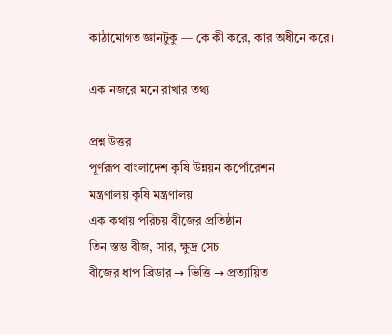কাঠামোগত জ্ঞানটুকু — কে কী করে, কার অধীনে করে।

এক নজরে মনে রাখার তথ্য

প্রশ্ন উত্তর
পূর্ণরূপ বাংলাদেশ কৃষি উন্নয়ন কর্পোরেশন
মন্ত্রণালয় কৃষি মন্ত্রণালয়
এক কথায় পরিচয় বীজের প্রতিষ্ঠান
তিন স্তম্ভ বীজ, সার, ক্ষুদ্র সেচ
বীজের ধাপ ব্রিডার → ভিত্তি → প্রত্যায়িত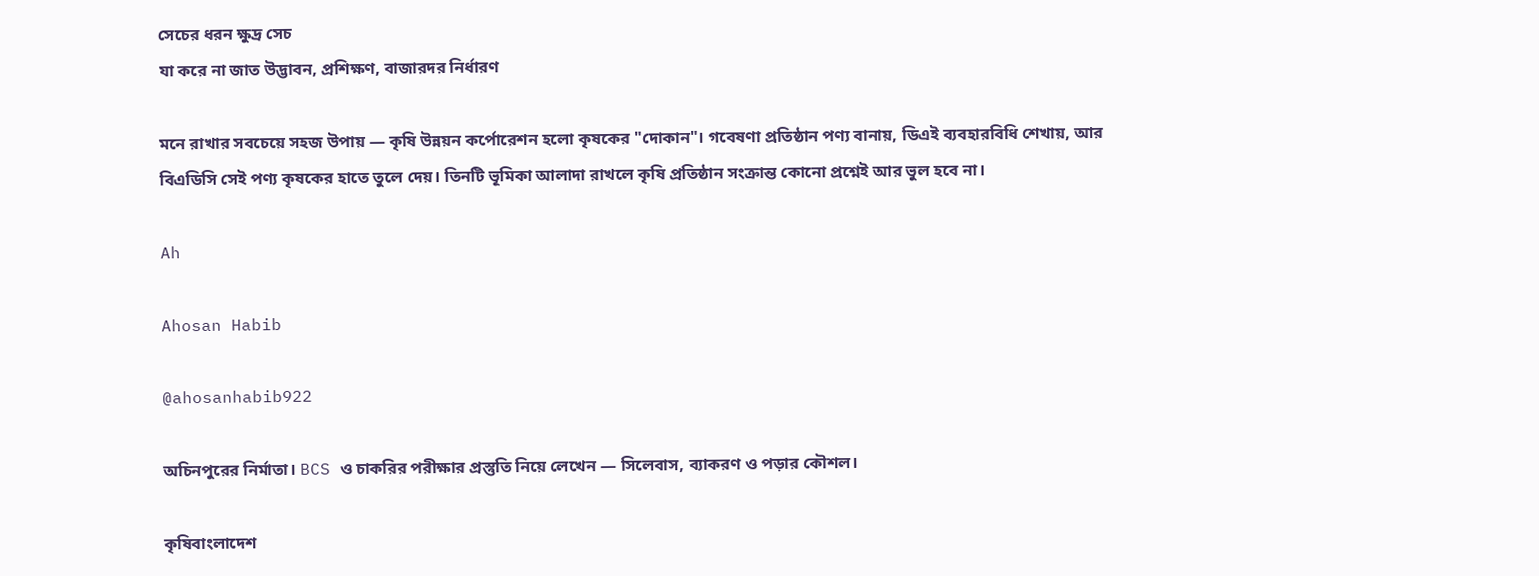সেচের ধরন ক্ষুদ্র সেচ
যা করে না জাত উদ্ভাবন, প্রশিক্ষণ, বাজারদর নির্ধারণ

মনে রাখার সবচেয়ে সহজ উপায় — কৃষি উন্নয়ন কর্পোরেশন হলো কৃষকের "দোকান"। গবেষণা প্রতিষ্ঠান পণ্য বানায়, ডিএই ব্যবহারবিধি শেখায়, আর বিএডিসি সেই পণ্য কৃষকের হাতে তুলে দেয়। তিনটি ভূমিকা আলাদা রাখলে কৃষি প্রতিষ্ঠান সংক্রান্ত কোনো প্রশ্নেই আর ভুল হবে না।

Ah

Ahosan Habib

@ahosanhabib922

অচিনপুরের নির্মাতা। BCS ও চাকরির পরীক্ষার প্রস্তুতি নিয়ে লেখেন — সিলেবাস, ব্যাকরণ ও পড়ার কৌশল।

কৃষিবাংলাদেশ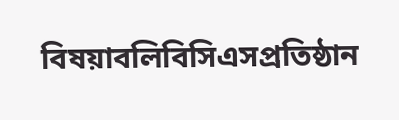বিষয়াবলিবিসিএসপ্রতিষ্ঠান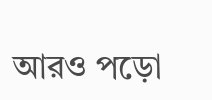আরও পড়ো